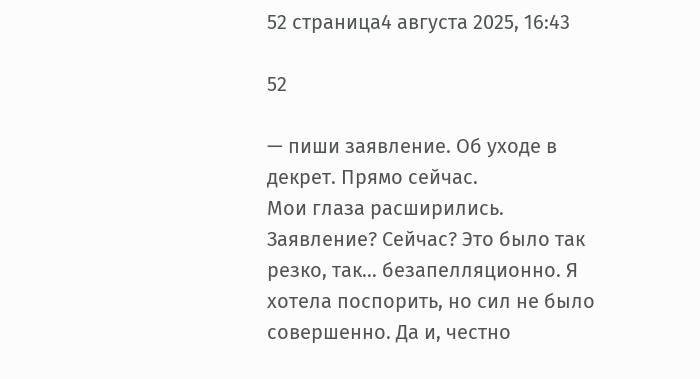52 страница4 августа 2025, 16:43

52

— пиши заявление. Об уходе в декрет. Прямо сейчас.
Мои глаза расширились. Заявление? Сейчас? Это было так резко, так… безапелляционно. Я хотела поспорить, но сил не было совершенно. Да и, честно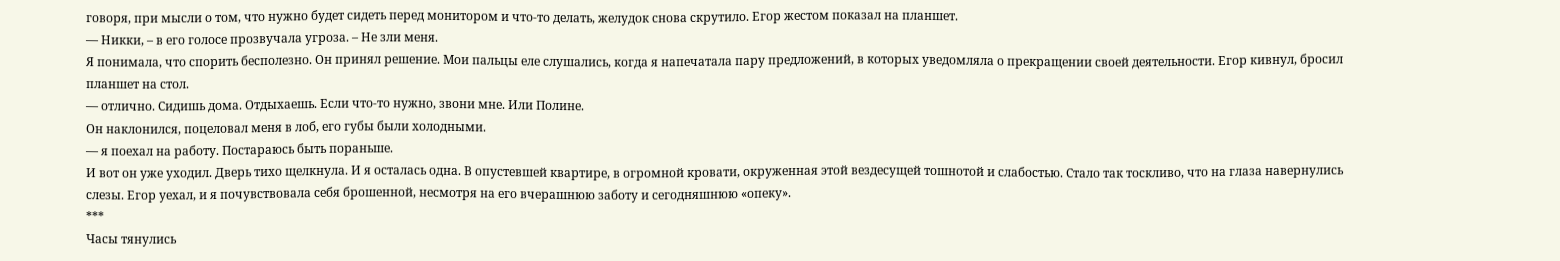говоря, при мысли о том, что нужно будет сидеть перед монитором и что-то делать, желудок снова скрутило. Егор жестом показал на планшет.
— Никки, – в его голосе прозвучала угроза. – Не зли меня.
Я понимала, что спорить бесполезно. Он принял решение. Мои пальцы еле слушались, когда я напечатала пару предложений, в которых уведомляла о прекращении своей деятельности. Егор кивнул, бросил планшет на стол.
— отлично. Сидишь дома. Отдыхаешь. Если что-то нужно, звони мне. Или Полине.
Он наклонился, поцеловал меня в лоб, его губы были холодными.
— я поехал на работу. Постараюсь быть пораньше.
И вот он уже уходил. Дверь тихо щелкнула. И я осталась одна. В опустевшей квартире, в огромной кровати, окруженная этой вездесущей тошнотой и слабостью. Стало так тоскливо, что на глаза навернулись слезы. Егор уехал, и я почувствовала себя брошенной, несмотря на его вчерашнюю заботу и сегодняшнюю «опеку».
***
Часы тянулись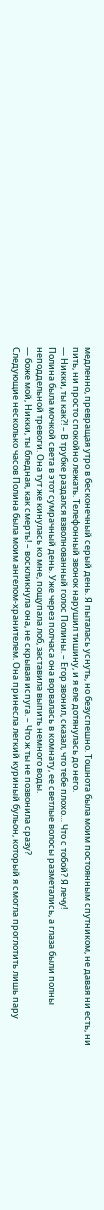медленно, превращая утро в бесконечный серый день. Я пыталась уснуть, но безуспешно. Тошнота была моим постоянным спутником, не давая ни есть, ни пить, ни просто спокойно лежать. Телефонный звонок нарушил тишину, и я еле дотянулась до него.
— Никки, ты как?! – В трубке раздался взволнованный голос Полины. – Егор звонил, сказал, что тебе плохо… Что с тобой? Я лечу!
Полина была мочкой света в этот сумрачный день. Уже через полчаса она ворвалась в комнату, ее светлые волосы разметались, а глаза были полны неподдельной тревоги. Она тут же кинулась ко мне, пощупала лоб, заставила выпить немного воды.
— боже мой, Никки, ты бледная, как смерть! – воскликнула она, не скрывая испуга. – Что ж ты не позвонила сразу?
Следующие несколько часов Полина была моим ангелом-хранителем. Она принесла легкий куриный бульон, который я смогла проглотить лишь пару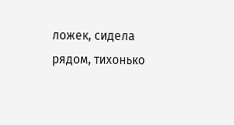ложек, сидела рядом, тихонько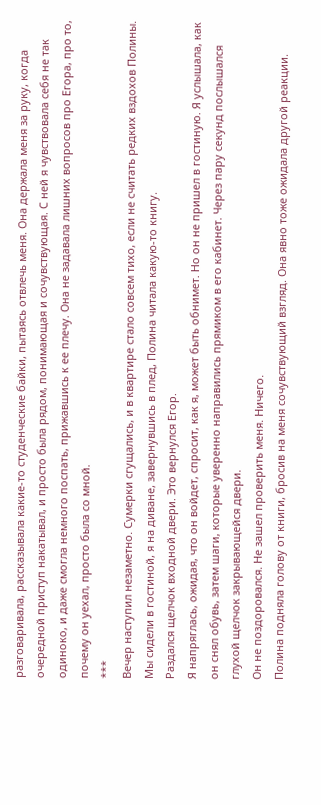разговаривала, рассказывала какие-то студенческие байки, пытаясь отвлечь меня. Она держала меня за руку, когда очередной приступ накатывал, и просто была рядом, понимающая и сочувствующая. С ней я чувствовала себя не так одиноко, и даже смогла немного поспать, прижавшись к ее плечу. Она не задавала лишних вопросов про Егора, про то, почему он уехал, просто была со мной.
***
Вечер наступил незаметно. Сумерки сгущались, и в квартире стало совсем тихо, если не считать редких вздохов Полины. Мы сидели в гостиной, я на диване, завернувшись в плед, Полина читала какую-то книгу.
Раздался щелчок входной двери. Это вернулся Егор.
Я напряглась, ожидая, что он войдет, спросит, как я, может быть обнимет. Но он не пришел в гостиную. Я услышала, как он снял обувь, затем шаги, которые уверенно направились прямиком в его кабинет. Через пару секунд послышался глухой щелчок закрывающейся двери.
Он не поздоровался. Не зашел проверить меня. Ничего.
Полина подняла голову от книги, бросив на меня сочувствующий взгляд. Она явно тоже ожидала другой реакции.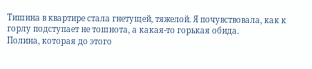Тишина в квартире стала гнетущей, тяжелой. Я почувствовала, как к горлу подступает не тошнота, а какая-то горькая обида.
Полина, которая до этого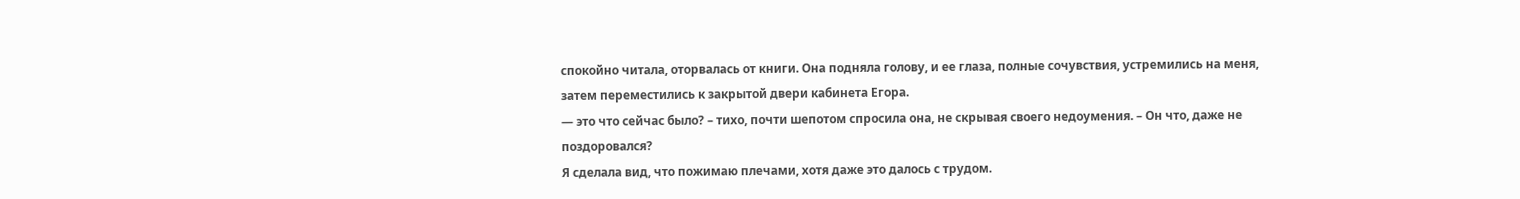спокойно читала, оторвалась от книги. Она подняла голову, и ее глаза, полные сочувствия, устремились на меня, затем переместились к закрытой двери кабинета Егора.
— это что сейчас было? – тихо, почти шепотом спросила она, не скрывая своего недоумения. – Он что, даже не поздоровался?
Я сделала вид, что пожимаю плечами, хотя даже это далось с трудом.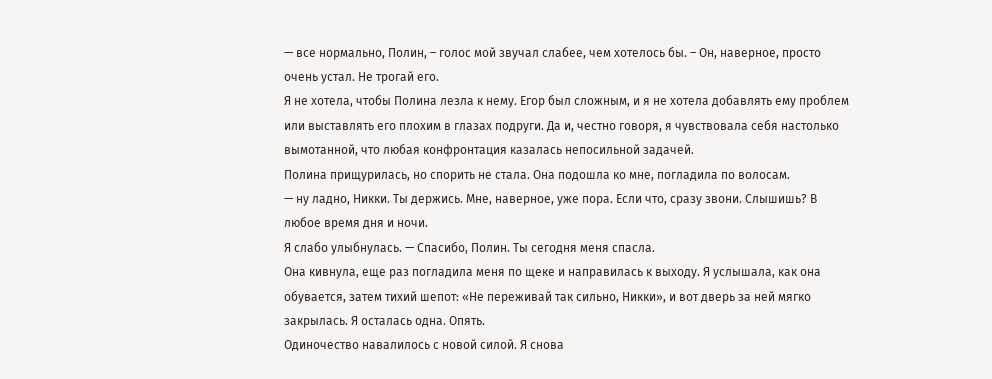— все нормально, Полин, – голос мой звучал слабее, чем хотелось бы. – Он, наверное, просто очень устал. Не трогай его.
Я не хотела, чтобы Полина лезла к нему. Егор был сложным, и я не хотела добавлять ему проблем или выставлять его плохим в глазах подруги. Да и, честно говоря, я чувствовала себя настолько вымотанной, что любая конфронтация казалась непосильной задачей.
Полина прищурилась, но спорить не стала. Она подошла ко мне, погладила по волосам.
— ну ладно, Никки. Ты держись. Мне, наверное, уже пора. Если что, сразу звони. Слышишь? В любое время дня и ночи.
Я слабо улыбнулась. — Спасибо, Полин. Ты сегодня меня спасла.
Она кивнула, еще раз погладила меня по щеке и направилась к выходу. Я услышала, как она обувается, затем тихий шепот: «Не переживай так сильно, Никки», и вот дверь за ней мягко закрылась. Я осталась одна. Опять.
Одиночество навалилось с новой силой. Я снова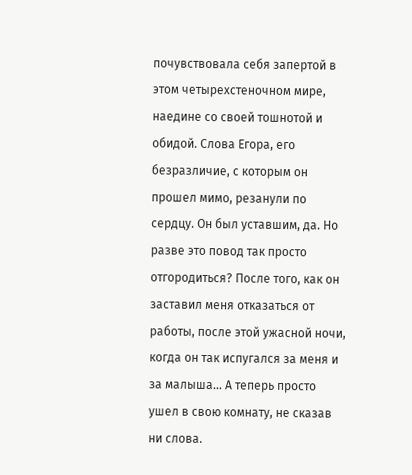почувствовала себя запертой в этом четырехстеночном мире, наедине со своей тошнотой и обидой. Слова Егора, его безразличие, с которым он прошел мимо, резанули по сердцу. Он был уставшим, да. Но разве это повод так просто отгородиться? После того, как он заставил меня отказаться от работы, после этой ужасной ночи, когда он так испугался за меня и за малыша… А теперь просто ушел в свою комнату, не сказав ни слова.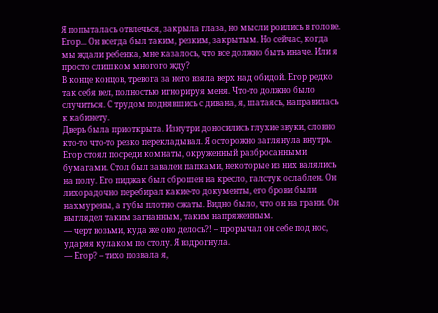Я попыталась отвлечься, закрыла глаза, но мысли роились в голове. Егор... Он всегда был таким, резким, закрытым. Но сейчас, когда мы ждали ребенка, мне казалось, что все должно быть иначе. Или я просто слишком многого жду?
В конце концов, тревога за него взяла верх над обидой. Егор редко так себя вел, полностью игнорируя меня. Что-то должно было случиться. С трудом поднявшись с дивана, я, шатаясь, направилась к кабинету.
Дверь была приоткрыта. Изнутри доносились глухие звуки, словно кто-то что-то резко перекладывал. Я осторожно заглянула внутрь.
Егор стоял посреди комнаты, окруженный разбросанными бумагами. Стол был завален папками, некоторые из них валялись на полу. Его пиджак был сброшен на кресло, галстук ослаблен. Он лихорадочно перебирал какие-то документы, его брови были нахмурены, а губы плотно сжаты. Видно было, что он на грани. Он выглядел таким загнанным, таким напряженным.
— черт возьми, куда же оно делось?! – прорычал он себе под нос, ударяя кулаком по столу. Я вздрогнула.
— Егор? – тихо позвала я,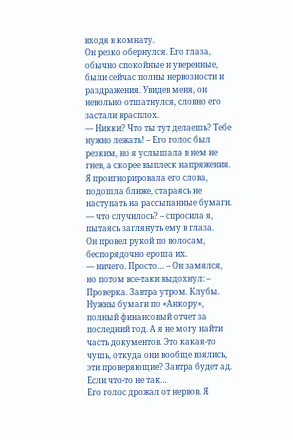входя в комнату.
Он резко обернулся. Его глаза, обычно спокойные и уверенные, были сейчас полны нервозности и раздражения. Увидев меня, он невольно отшатнулся, словно его застали врасплох.
— Никки? Что ты тут делаешь? Тебе нужно лежать! – Его голос был резким, но я услышала в нем не гнев, а скорее выплеск напряжения.
Я проигнорировала его слова, подошла ближе, стараясь не наступать на рассыпанные бумаги.
— что случилось? – спросила я, пытаясь заглянуть ему в глаза.
Он провел рукой по волосам, беспорядочно ероша их.
— ничего. Просто… – Он замялся, но потом все-таки выдохнул: – Проверка. Завтра утром. Клубы. Нужны бумаги по «Анкору», полный финансовый отчет за последний год. А я не могу найти часть документов. Это какая-то чушь, откуда они вообще взялись, эти проверяющие? Завтра будет ад. Если что-то не так…
Его голос дрожал от нервов. Я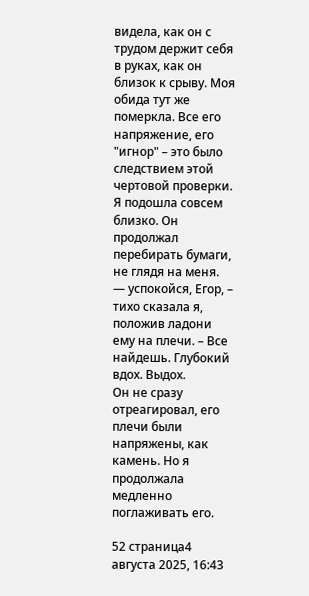видела, как он с трудом держит себя в руках, как он близок к срыву. Моя обида тут же померкла. Все его напряжение, его "игнор" – это было следствием этой чертовой проверки.
Я подошла совсем близко. Он продолжал перебирать бумаги, не глядя на меня.
— успокойся, Егор, – тихо сказала я, положив ладони ему на плечи. – Все найдешь. Глубокий вдох. Выдох.
Он не сразу отреагировал, его плечи были напряжены, как камень. Но я продолжала медленно поглаживать его.

52 страница4 августа 2025, 16:43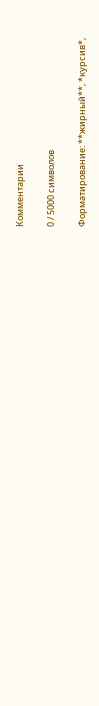Комментарии

0 / 5000 символов

Форматирование: **жирный**, *курсив*,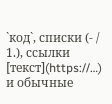`код`, списки (- / 1.), ссылки [текст](https://…) и обычные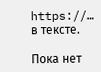https://… в тексте.

Пока нет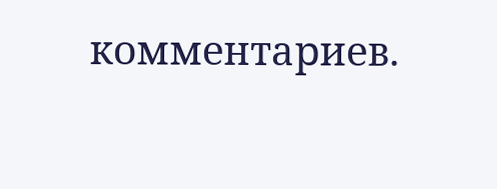комментариев.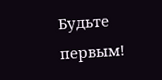Будьте первым!